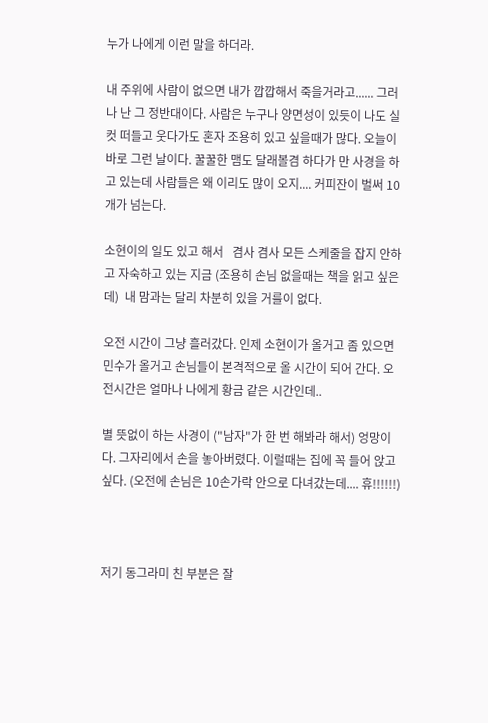누가 나에게 이런 말을 하더라.

내 주위에 사람이 없으면 내가 깝깝해서 죽을거라고...... 그러나 난 그 정반대이다. 사람은 누구나 양면성이 있듯이 나도 실컷 떠들고 웃다가도 혼자 조용히 있고 싶을때가 많다. 오늘이 바로 그런 날이다. 꿀꿀한 맴도 달래볼겸 하다가 만 사경을 하고 있는데 사람들은 왜 이리도 많이 오지.... 커피잔이 벌써 10개가 넘는다.

소현이의 일도 있고 해서   겸사 겸사 모든 스케줄을 잡지 안하고 자숙하고 있는 지금 (조용히 손님 없을때는 책을 읽고 싶은데)  내 맘과는 달리 차분히 있을 거를이 없다.

오전 시간이 그냥 흘러갔다. 인제 소현이가 올거고 좀 있으면 민수가 올거고 손님들이 본격적으로 올 시간이 되어 간다. 오전시간은 얼마나 나에게 황금 같은 시간인데..

별 뜻없이 하는 사경이 ("남자"가 한 번 해봐라 해서) 엉망이다. 그자리에서 손을 놓아버렸다. 이럴때는 집에 꼭 들어 앉고 싶다. (오전에 손님은 10손가락 안으로 다녀갔는데.... 휴!!!!!!)



저기 동그라미 친 부분은 잘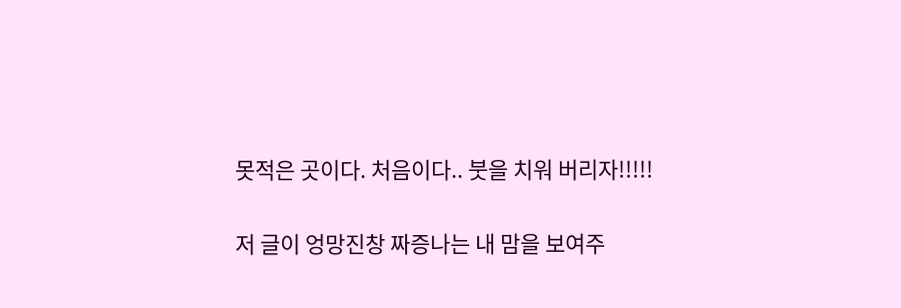못적은 곳이다. 처음이다.. 붓을 치워 버리자!!!!!

저 글이 엉망진창 짜증나는 내 맘을 보여주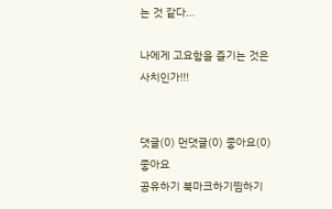는 것 같다...

나에게 고요함을 즐기는 것은 사치인가!!!


댓글(0) 먼댓글(0) 좋아요(0)
좋아요
공유하기 북마크하기찜하기